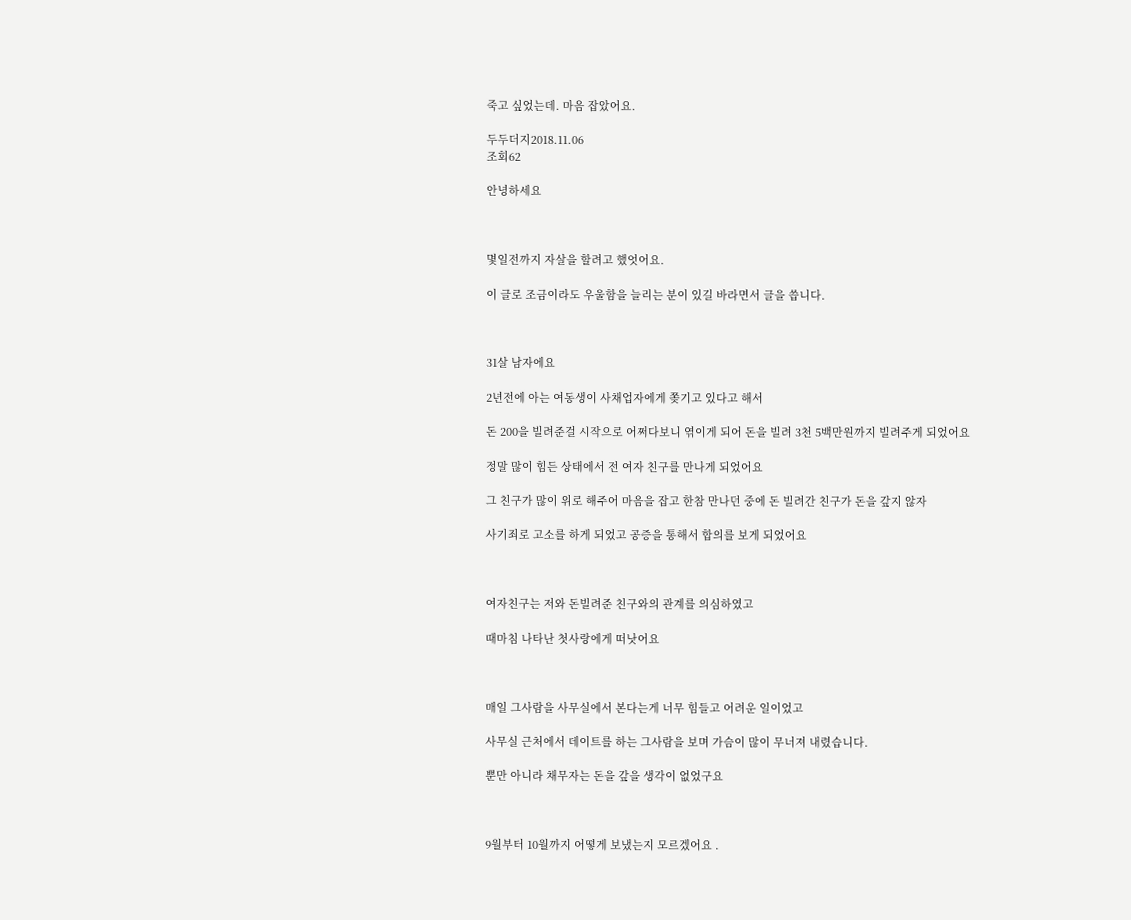죽고 싶었는데. 마음 잡았어요.

두두더지2018.11.06
조회62

안녕하세요



몇일전까지 자살을 할려고 했엇어요.

이 글로 조금이라도 우울함을 늘리는 분이 있길 바라면서 글을 씁니다.



31살 남자에요

2년전에 아는 여동생이 사채업자에게 쫒기고 있다고 해서

돈 200을 빌려준걸 시작으로 어쩌다보니 엮이게 되어 돈을 빌려 3천 5백만원까지 빌려주게 되었어요

정말 많이 힘든 상태에서 전 여자 친구를 만나게 되었어요

그 친구가 많이 위로 해주어 마음을 잡고 한참 만나던 중에 돈 빌려간 친구가 돈을 갚지 않자

사기죄로 고소를 하게 되었고 공증을 통해서 합의를 보게 되었어요



여자친구는 저와 돈빌려준 친구와의 관계를 의심하였고

때마침 나타난 첫사랑에게 떠낫어요



매일 그사람을 사무실에서 본다는게 너무 힘들고 어려운 일이었고

사무실 근처에서 데이트를 하는 그사람을 보며 가슴이 많이 무너져 내렸습니다.

뿐만 아니라 채무자는 돈을 갚을 생각이 없었구요



9월부터 10월까지 어떻게 보냈는지 모르겠어요 .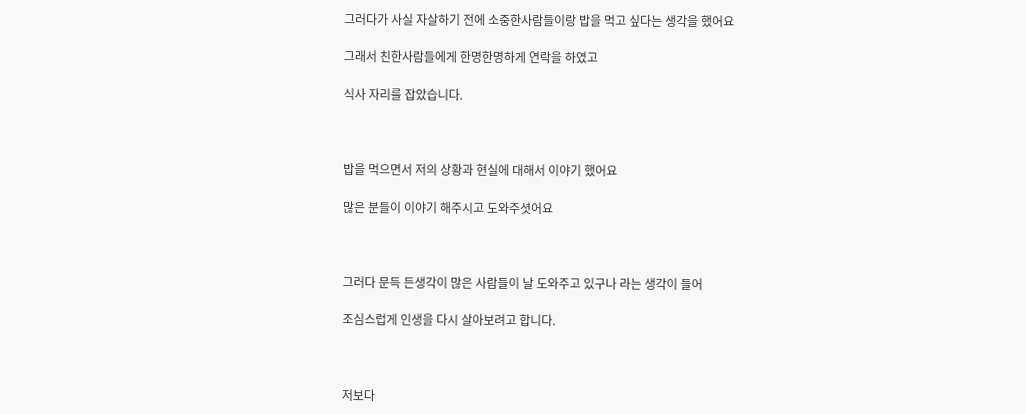그러다가 사실 자살하기 전에 소중한사람들이랑 밥을 먹고 싶다는 생각을 했어요

그래서 친한사람들에게 한명한명하게 연락을 하였고

식사 자리를 잡았습니다.



밥을 먹으면서 저의 상황과 현실에 대해서 이야기 했어요

많은 분들이 이야기 해주시고 도와주셧어요



그러다 문득 든생각이 많은 사람들이 날 도와주고 있구나 라는 생각이 들어

조심스럽게 인생을 다시 살아보려고 합니다.



저보다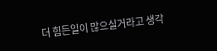더 힘든일이 많으실거라고 생각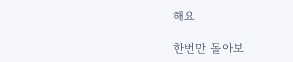해요

한번만 돌아보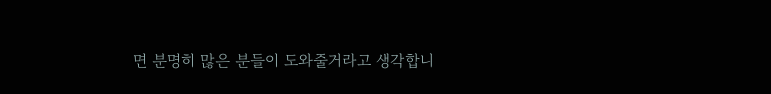면 분명히 많은 분들이 도와줄거라고 생각합니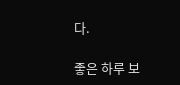다.

좋은 하루 보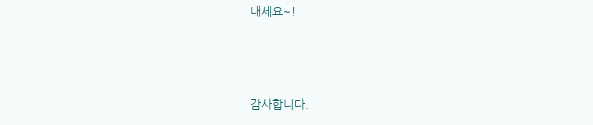내세요~!



감사합니다.